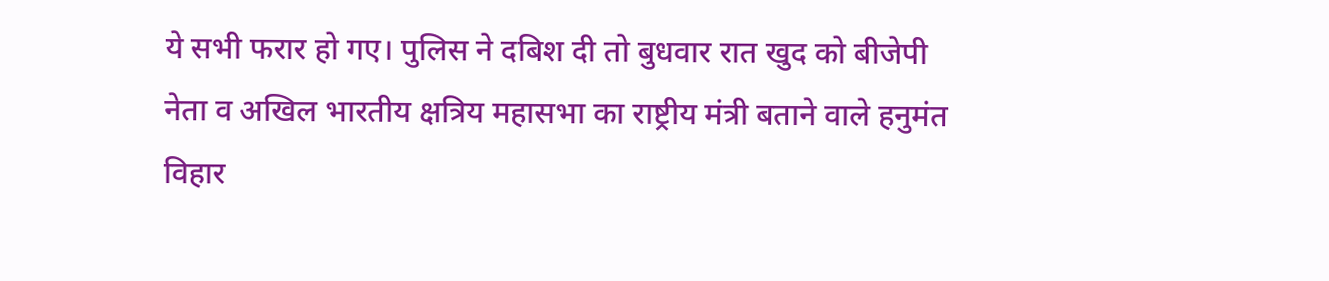ये सभी फरार हो गए। पुलिस ने दबिश दी तो बुधवार रात खुद को बीजेपी नेता व अखिल भारतीय क्षत्रिय महासभा का राष्ट्रीय मंत्री बताने वाले हनुमंत विहार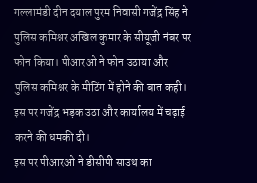गल्लामंडी दीन दयाल पुरम निवासी गजेंद्र सिंह ने पुलिस कमिश्नर अखिल कुमार के सीयूजी नंबर पर फोन किया। पीआरओ ने फोन उठाया और पुलिस कमिश्नर के मीटिंग में होने की बात कही। इस पर गजेंद्र भड़क उठा और कार्यालय में चढ़ाई करने की धमकी दी।
इस पर पीआरओ ने डीसीपी साउथ का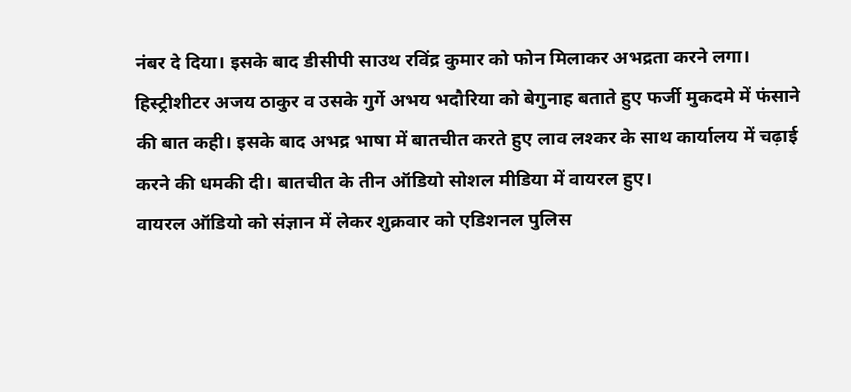नंबर दे दिया। इसके बाद डीसीपी साउथ रविंद्र कुमार को फोन मिलाकर अभद्रता करने लगा। हिस्ट्रीशीटर अजय ठाकुर व उसके गुर्गे अभय भदौरिया को बेगुनाह बताते हुए फर्जी मुकदमे में फंसाने की बात कही। इसके बाद अभद्र भाषा में बातचीत करते हुए लाव लश्कर के साथ कार्यालय में चढ़ाई करने की धमकी दी। बातचीत के तीन ऑडियो सोशल मीडिया में वायरल हुए।
वायरल ऑडियो को संज्ञान में लेकर शुक्रवार को एडिशनल पुलिस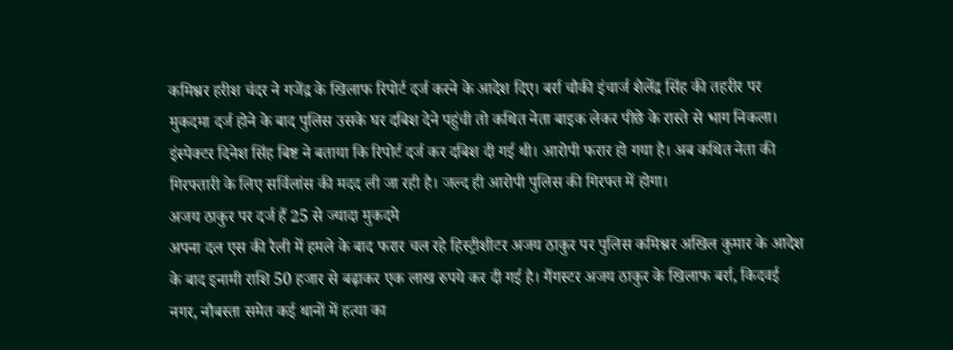कमिश्नर हरीश चंदर ने गजेंद्र के खिलाफ रिपोर्ट दर्ज करने के आदेश दिए। बर्रा चौकी इंचार्ज शैलेंद्र सिंह की तहरीर पर मुकदमा दर्ज होने के बाद पुलिस उसके घर दबिश देने पहुंची तो कथित नेता बाइक लेकर पीछे के रास्ते से भाग निकला। इंस्पेक्टर दिनेश सिंह बिष्ट ने बताया कि रिपोर्ट दर्ज कर दबिश दी गई थी। आरोपी फरार हो गया है। अब कथित नेता की गिरफ्तारी के लिए सर्विलांस की मदद ली जा रही है। जल्द ही आरोपी पुलिस की गिरफ्त में होगा।
अजय ठाकुर पर दर्ज हैं 25 से ज्यादा मुकदमे
अपना दल एस की रैली में हमले के बाद फरार चल रहे हिस्ट्रीशीटर अजय ठाकुर पर पुलिस कमिश्नर अखिल कुमार के आदेश के बाद इनामी राशि 50 हजार से बढ़ाकर एक लाख रुपये कर दी गई है। गैंगस्टर अजय ठाकुर के खिलाफ बर्रा, किदवई नगर, नौबस्ता समेत कई थानों में हत्या का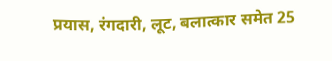प्रयास, रंगदारी, लूट, बलात्कार समेत 25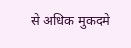से अधिक मुकदमे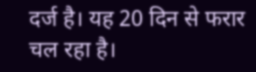दर्ज है। यह 20 दिन से फरार चल रहा है।